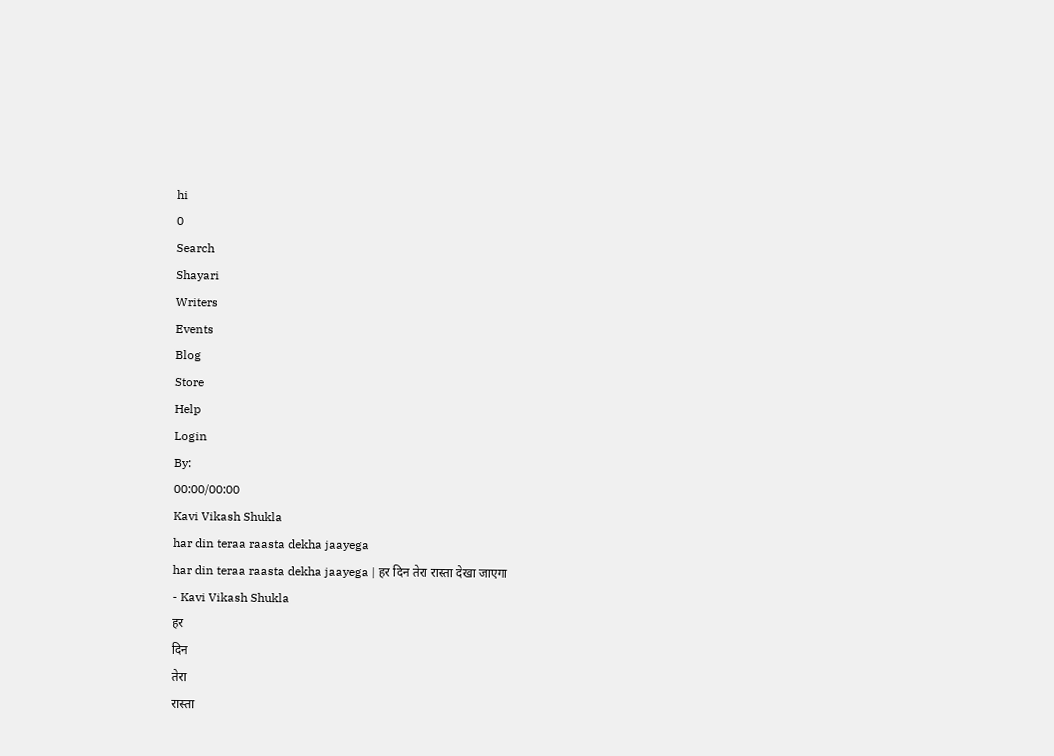hi
0
Search
Shayari
Writers
Events
Blog
Store
Help
Login
By:
00:00/00:00
Kavi Vikash Shukla
har din teraa raasta dekha jaayega
har din teraa raasta dekha jaayega | हर दिन तेरा रास्ता देखा जाएगा
- Kavi Vikash Shukla
हर
दिन
तेरा
रास्ता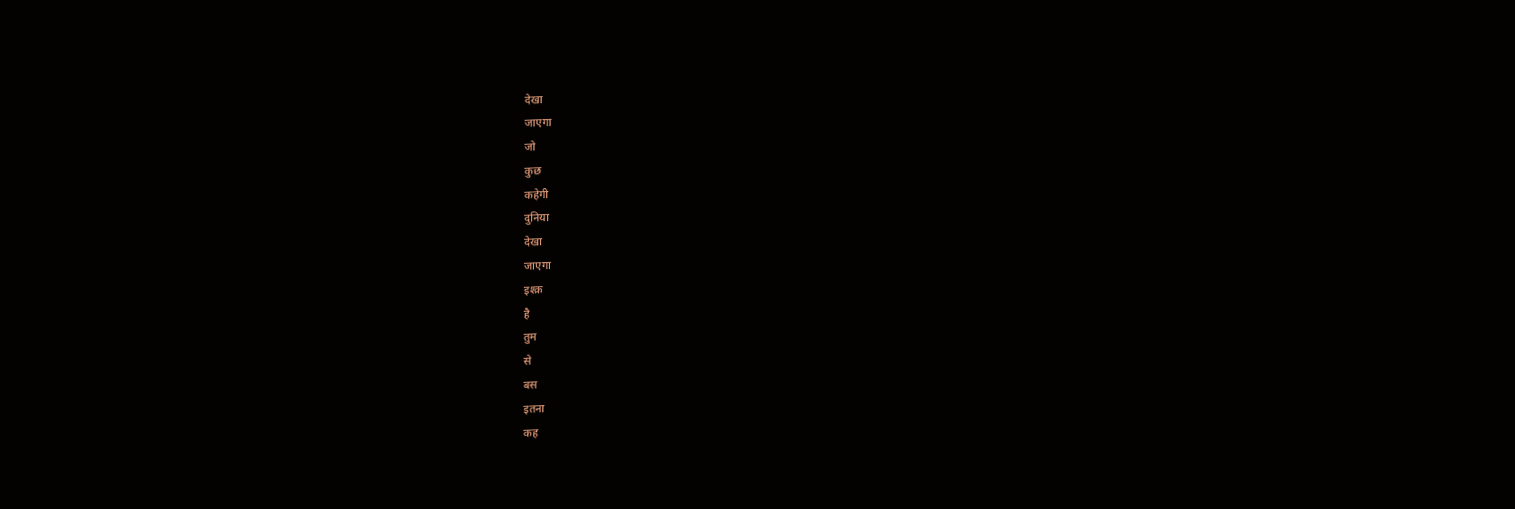देखा
जाएगा
जो
कुछ
कहेगी
दुनिया
देखा
जाएगा
इश्क़
है
तुम
से
बस
इतना
कह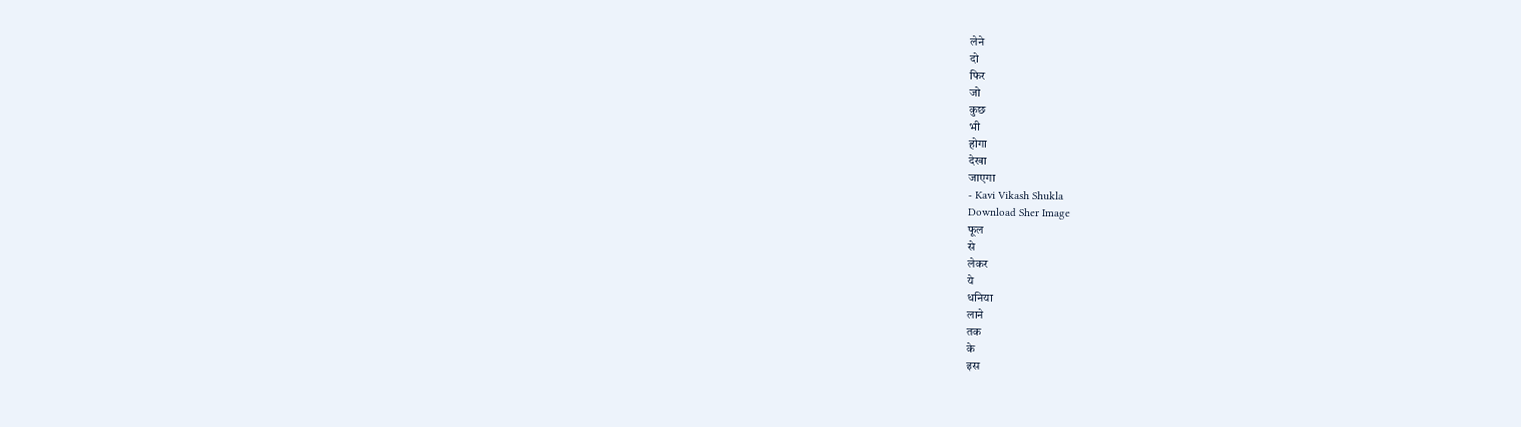लेने
दो
फिर
जो
कुछ
भी
होगा
देखा
जाएगा
- Kavi Vikash Shukla
Download Sher Image
फूल
से
लेकर
ये
धनिया
लाने
तक
के
इस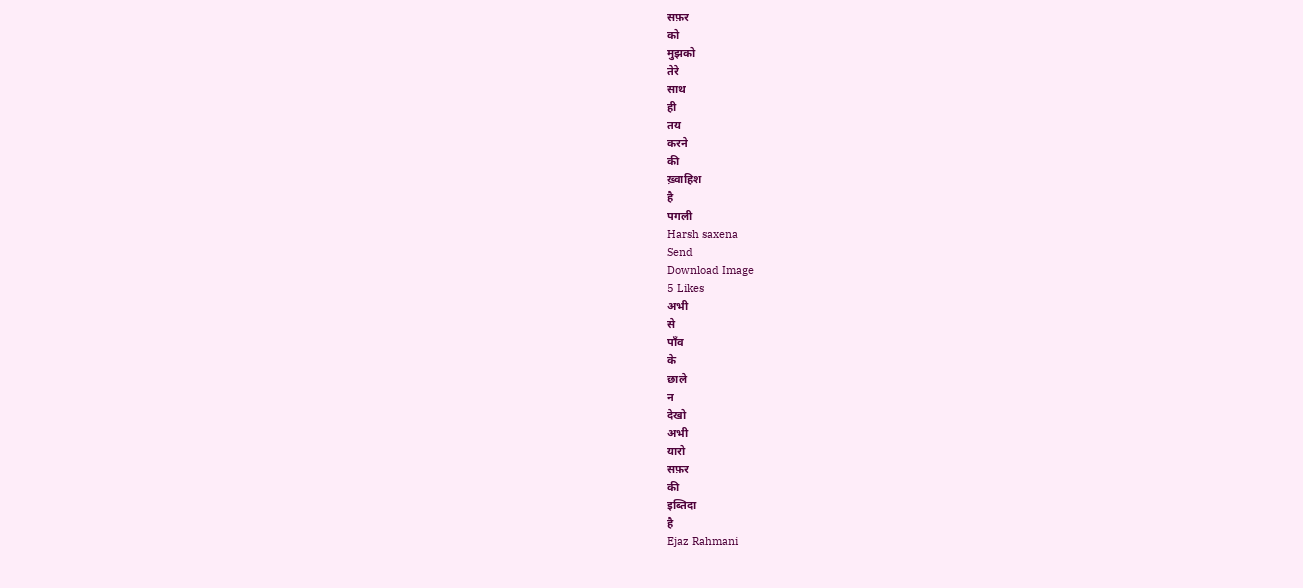सफ़र
को
मुझको
तेरे
साथ
ही
तय
करने
की
ख़्वाहिश
है
पगली
Harsh saxena
Send
Download Image
5 Likes
अभी
से
पाँव
के
छाले
न
देखो
अभी
यारो
सफ़र
की
इब्तिदा
है
Ejaz Rahmani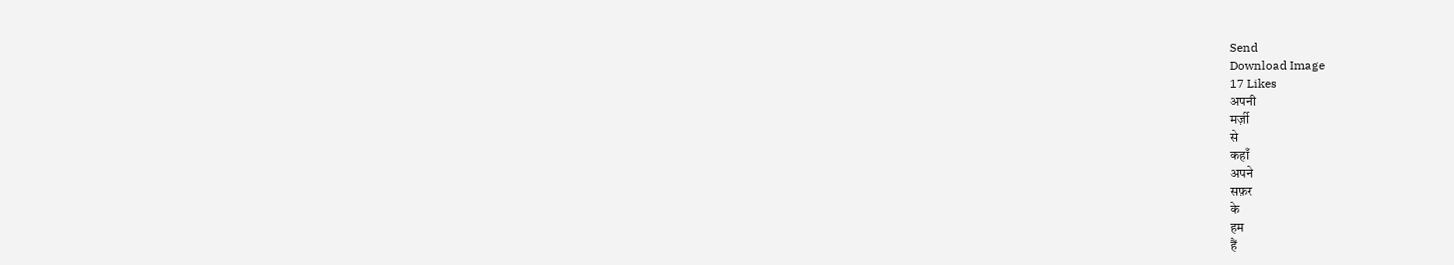Send
Download Image
17 Likes
अपनी
मर्ज़ी
से
कहाँ
अपने
सफ़र
के
हम
हैं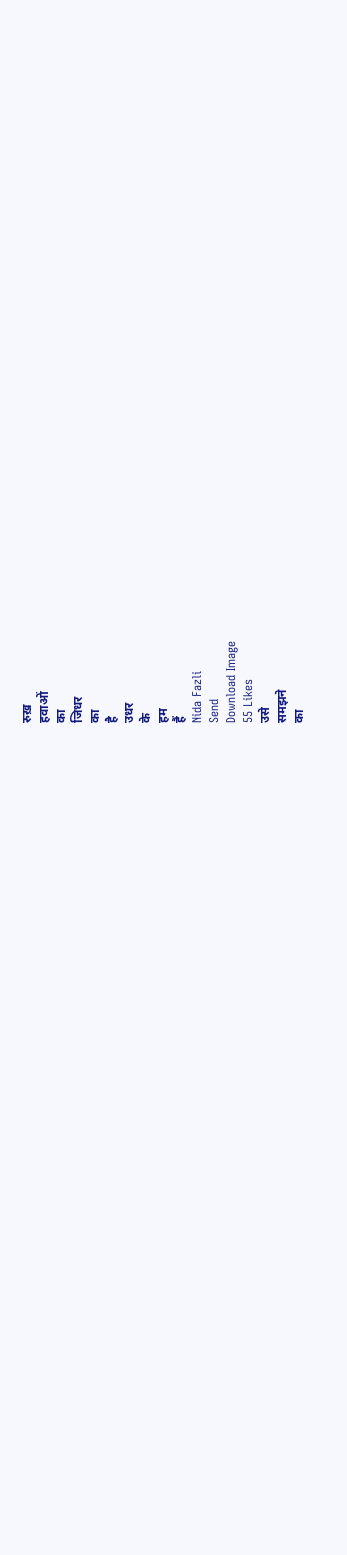रुख़
हवाओं
का
जिधर
का
है
उधर
के
हम
हैं
Nida Fazli
Send
Download Image
55 Likes
उसे
समझने
का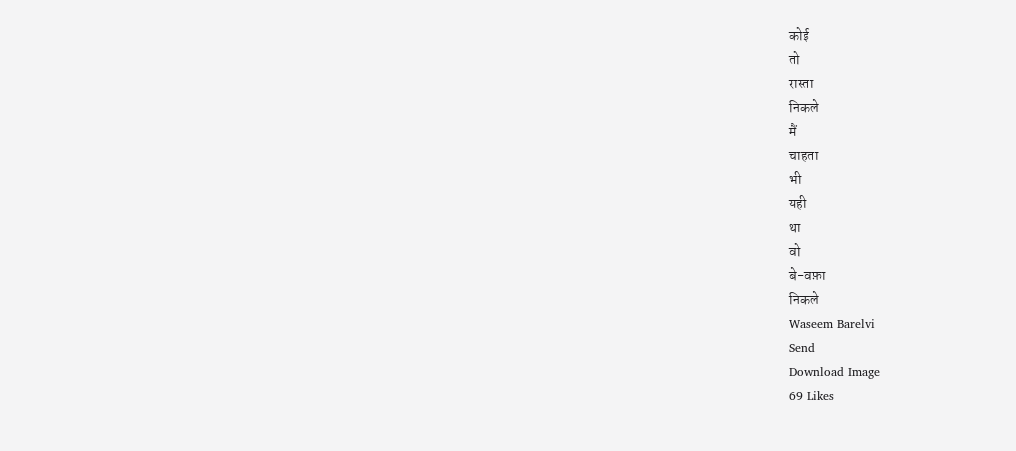कोई
तो
रास्ता
निकले
मैं
चाहता
भी
यही
था
वो
बे-वफ़ा
निकले
Waseem Barelvi
Send
Download Image
69 Likes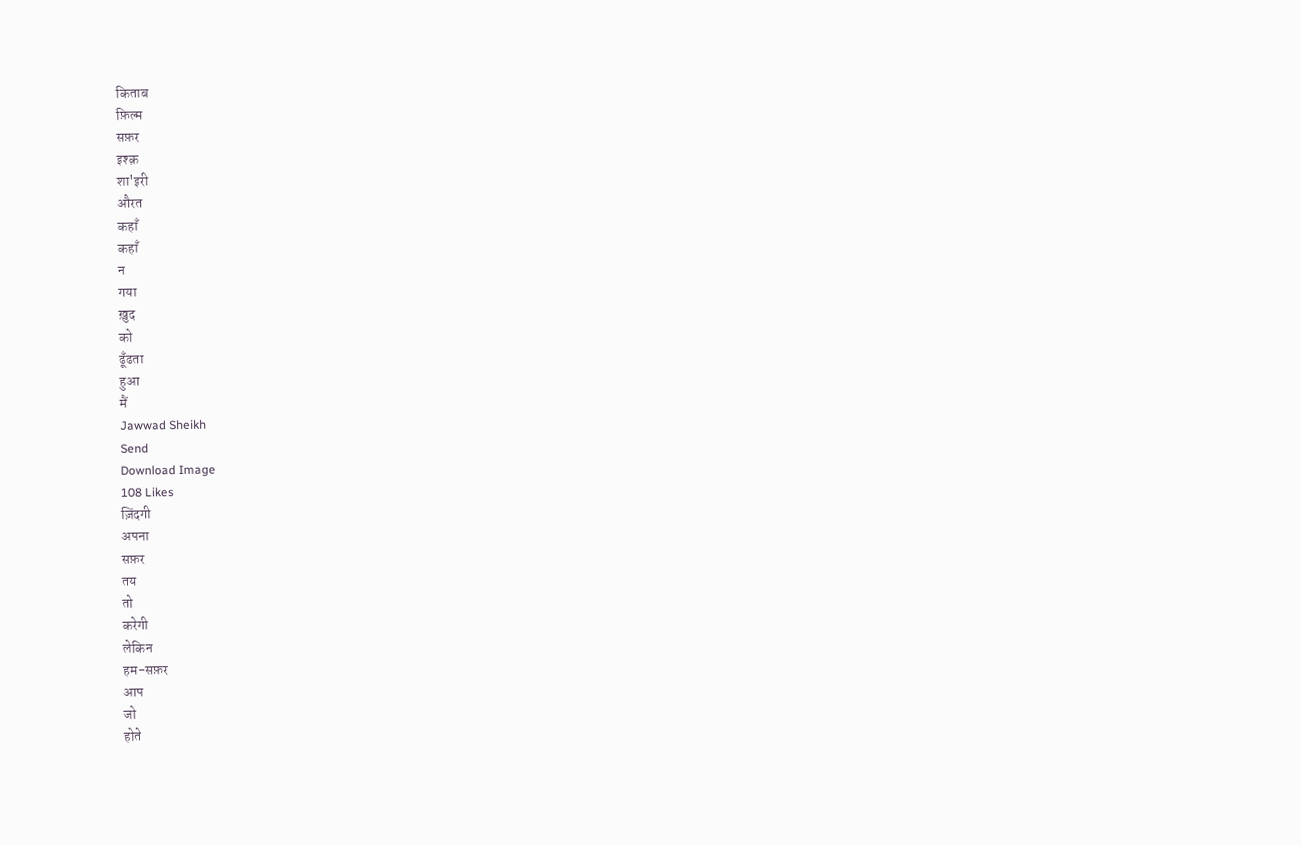किताब
फ़िल्म
सफ़र
इश्क़
शा'इरी
औरत
कहाँ
कहाँ
न
गया
ख़ुद
को
ढूँढता
हुआ
मैं
Jawwad Sheikh
Send
Download Image
108 Likes
ज़िंदगी
अपना
सफ़र
तय
तो
करेगी
लेकिन
हम-सफ़र
आप
जो
होते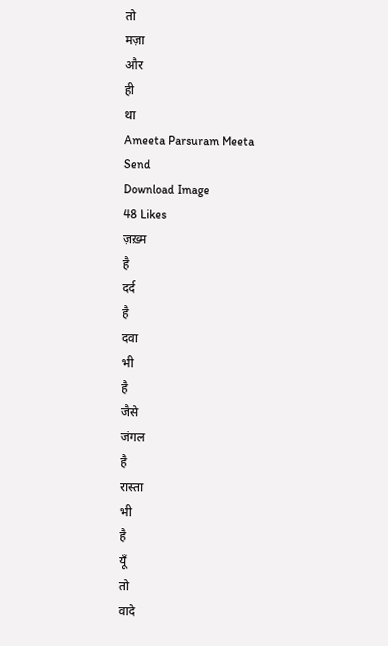तो
मज़ा
और
ही
था
Ameeta Parsuram Meeta
Send
Download Image
48 Likes
ज़ख़्म
है
दर्द
है
दवा
भी
है
जैसे
जंगल
है
रास्ता
भी
है
यूँ
तो
वादे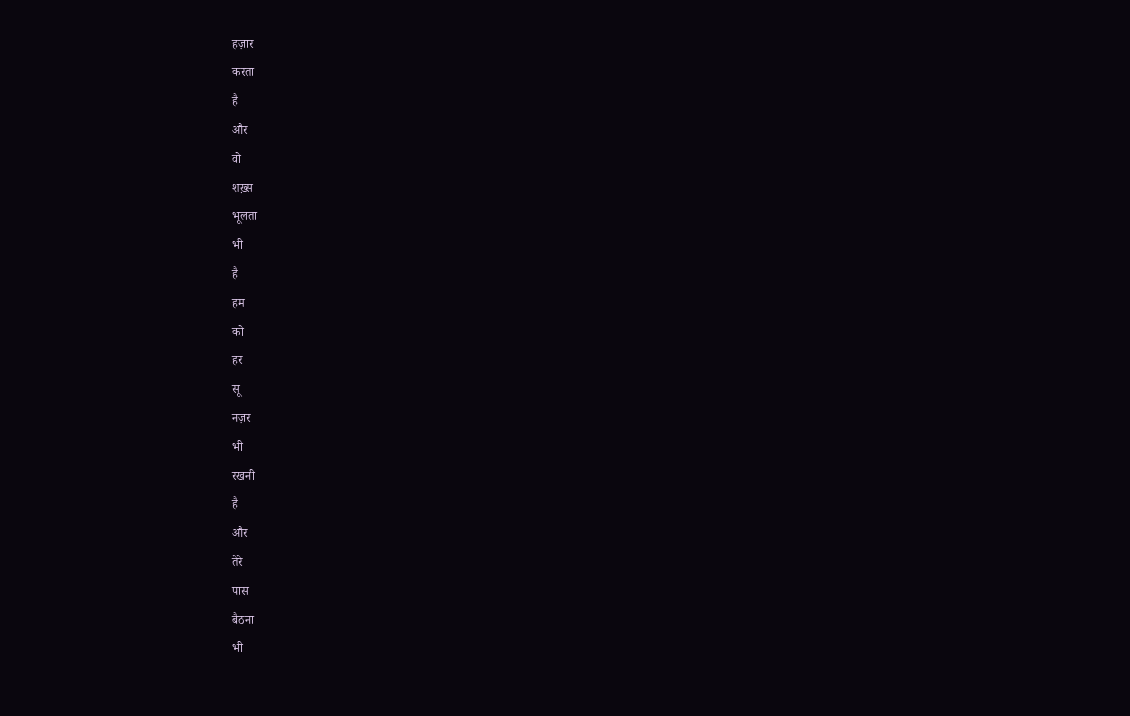हज़ार
करता
है
और
वो
शख़्स
भूलता
भी
है
हम
को
हर
सू
नज़र
भी
रखनी
है
और
तेरे
पास
बैठना
भी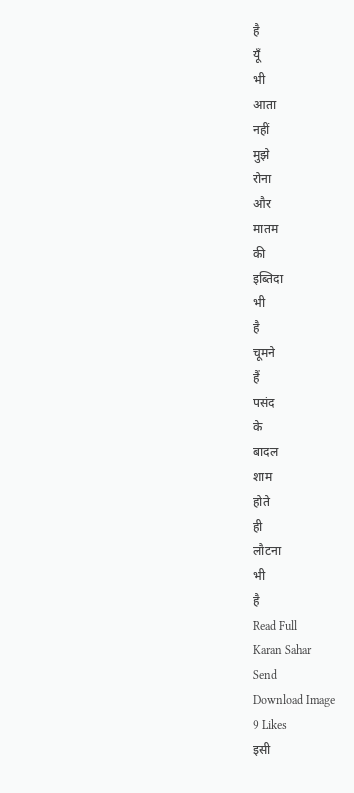है
यूँ
भी
आता
नहीं
मुझे
रोना
और
मातम
की
इब्तिदा
भी
है
चूमने
हैं
पसंद
के
बादल
शाम
होते
ही
लौटना
भी
है
Read Full
Karan Sahar
Send
Download Image
9 Likes
इसी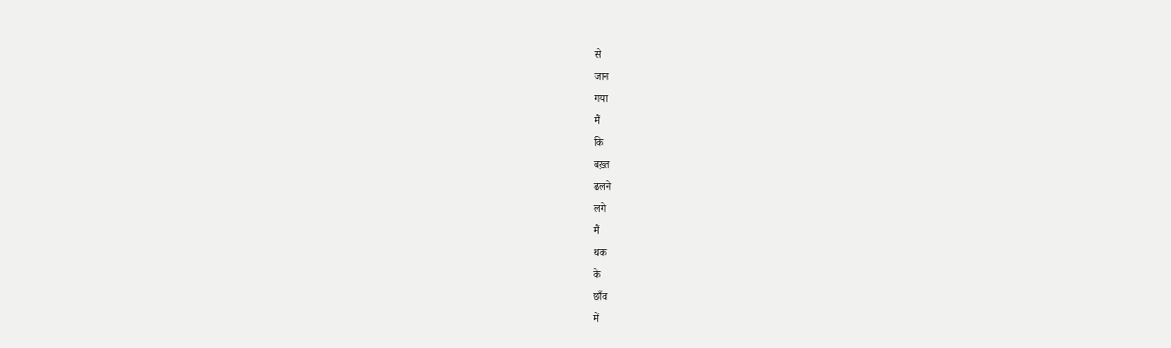से
जान
गया
मैं
कि
बख़्त
ढलने
लगे
मैं
थक
के
छाँव
में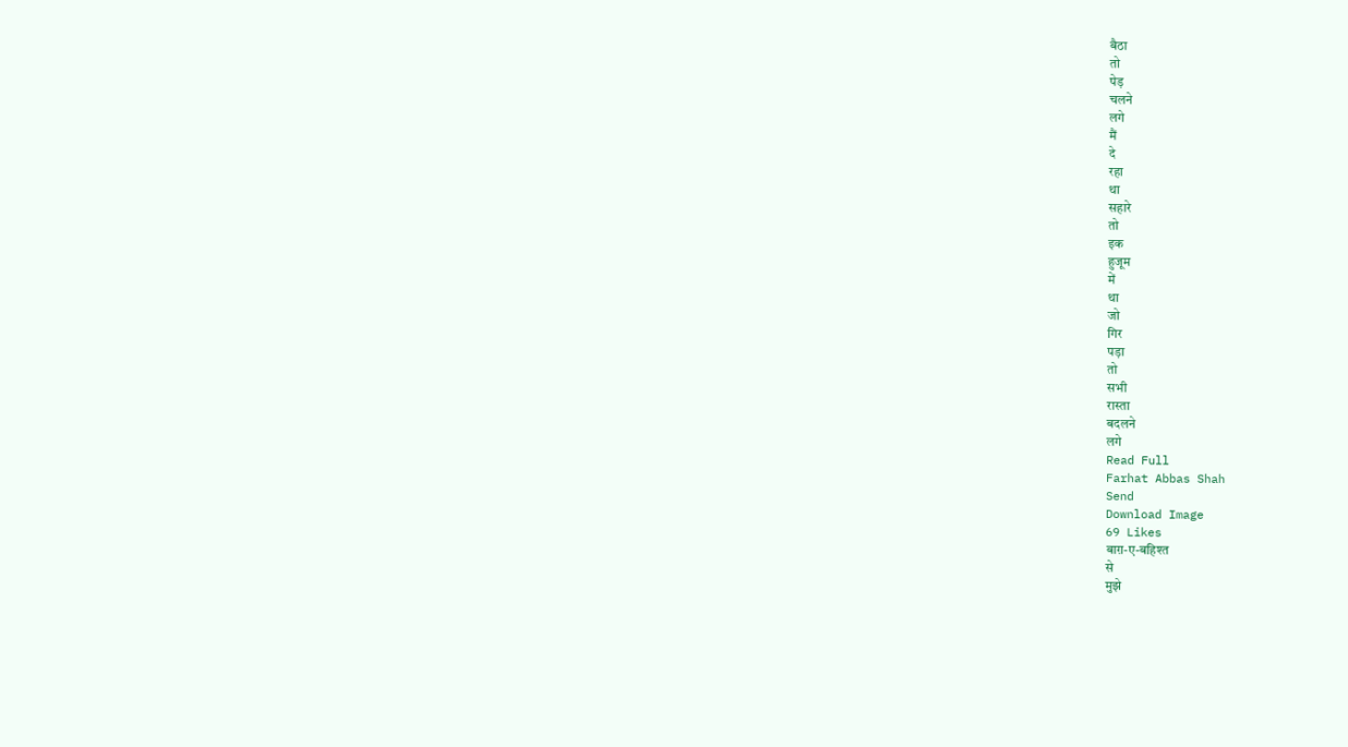बैठा
तो
पेड़
चलने
लगे
मैं
दे
रहा
था
सहारे
तो
इक
हुजूम
में
था
जो
गिर
पड़ा
तो
सभी
रास्ता
बदलने
लगे
Read Full
Farhat Abbas Shah
Send
Download Image
69 Likes
बाग़-ए-बहिश्त
से
मुझे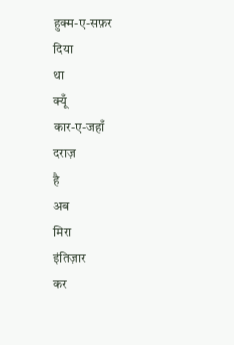हुक्म-ए-सफ़र
दिया
था
क्यूँ
कार-ए-जहाँ
दराज़
है
अब
मिरा
इंतिज़ार
कर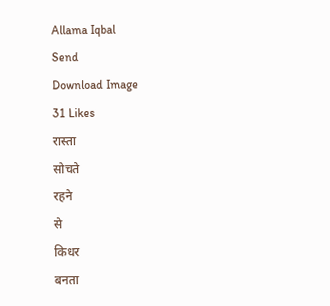Allama Iqbal
Send
Download Image
31 Likes
रास्ता
सोचते
रहने
से
किधर
बनता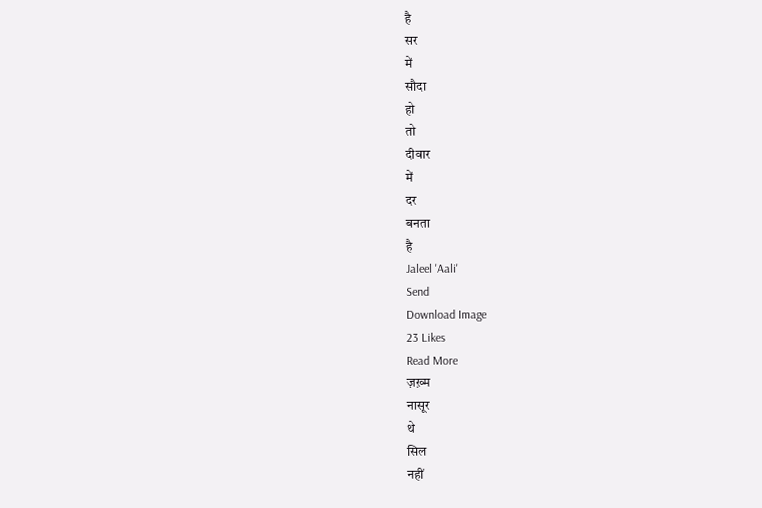है
सर
में
सौदा
हो
तो
दीवार
में
दर
बनता
है
Jaleel 'Aali'
Send
Download Image
23 Likes
Read More
ज़ख़्म
नासूर
थे
सिल
नहीं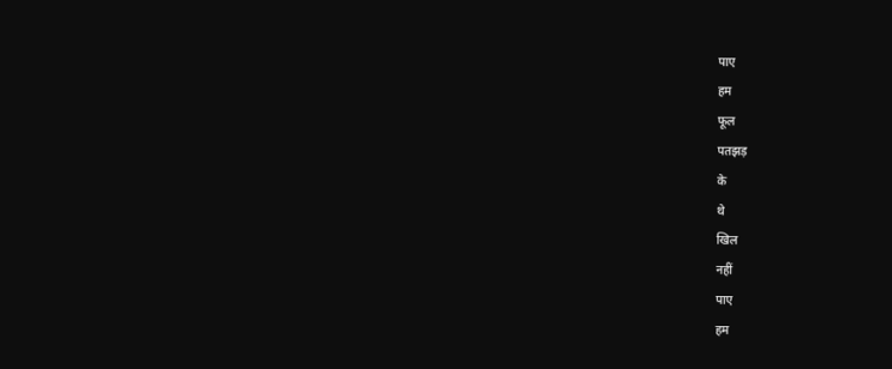पाए
हम
फूल
पतझड़
के
थे
खिल
नहीं
पाए
हम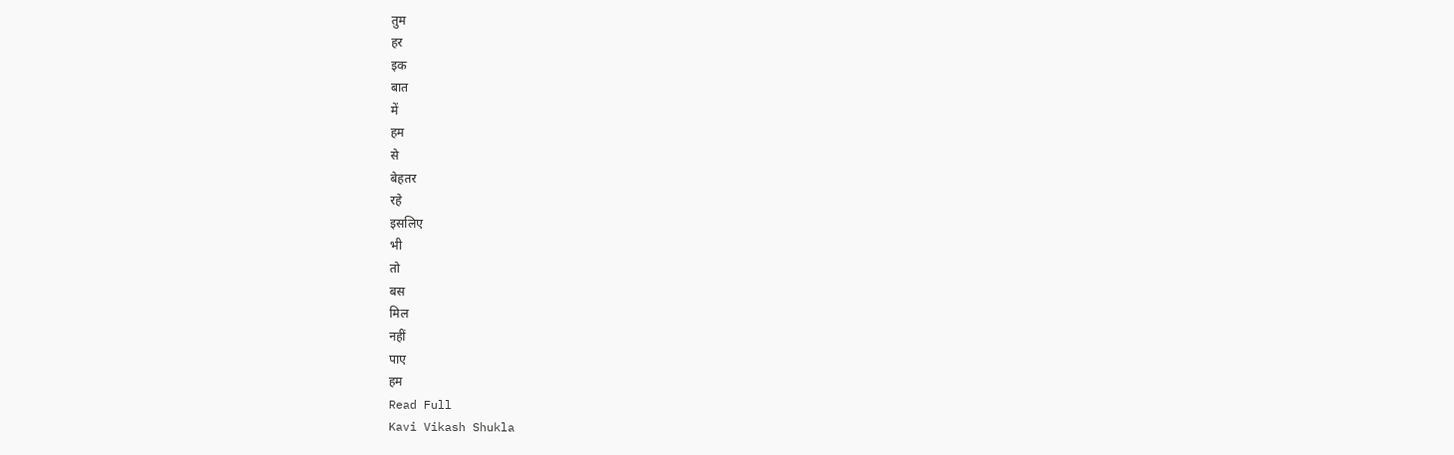तुम
हर
इक
बात
में
हम
से
बेहतर
रहे
इसलिए
भी
तो
बस
मिल
नहीं
पाए
हम
Read Full
Kavi Vikash Shukla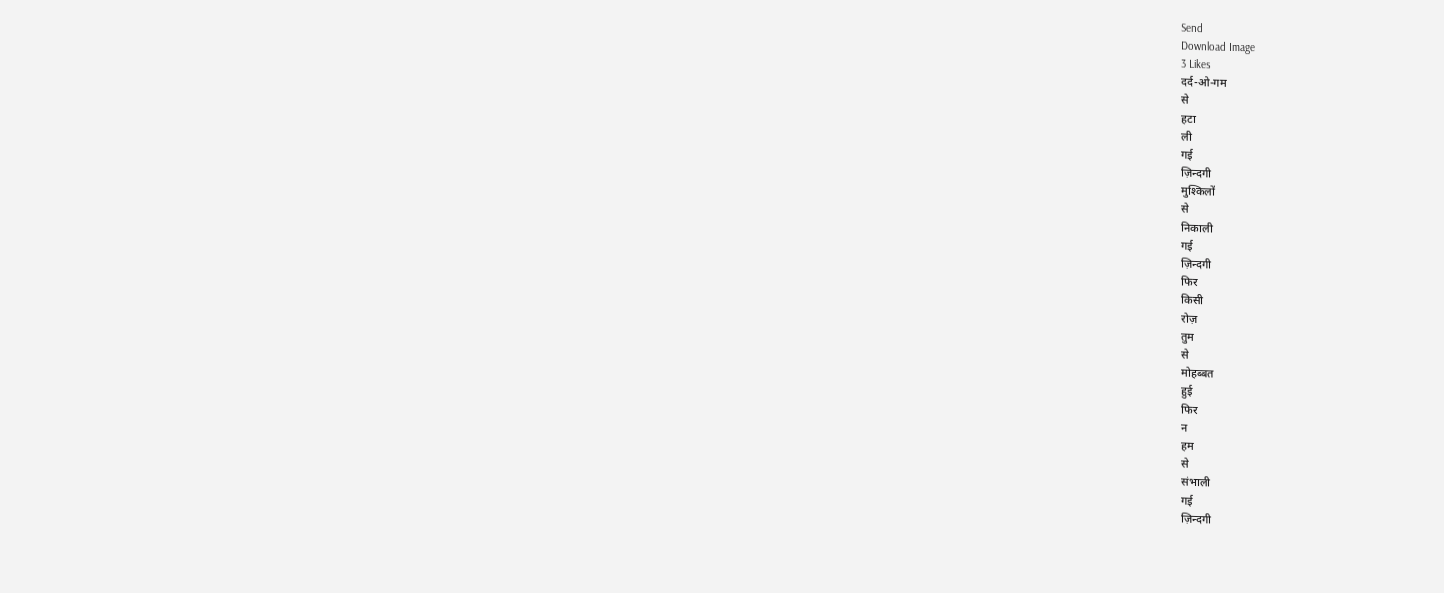Send
Download Image
3 Likes
दर्द-ओ-गम
से
हटा
ली
गई
ज़िन्दगी
मुश्किलों
से
निकाली
गई
ज़िन्दगी
फिर
किसी
रोज़
तुम
से
मोहब्बत
हुई
फिर
न
हम
से
संभाली
गई
ज़िन्दगी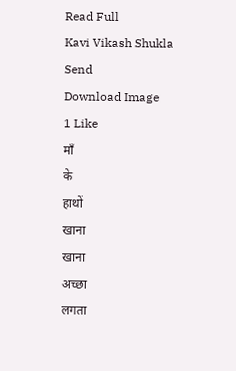Read Full
Kavi Vikash Shukla
Send
Download Image
1 Like
माँ
के
हाथों
खाना
खाना
अच्छा
लगता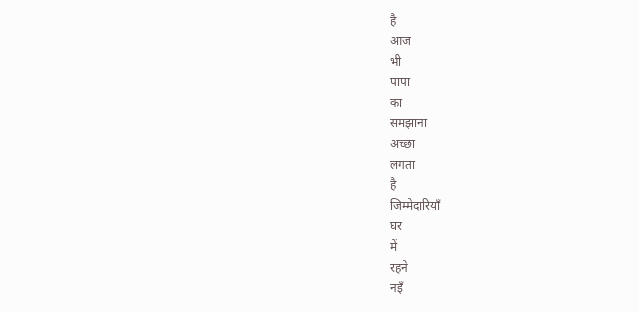है
आज
भी
पापा
का
समझाना
अच्छा
लगता
है
जिम्मेदारियाँ
घर
में
रहने
नइँ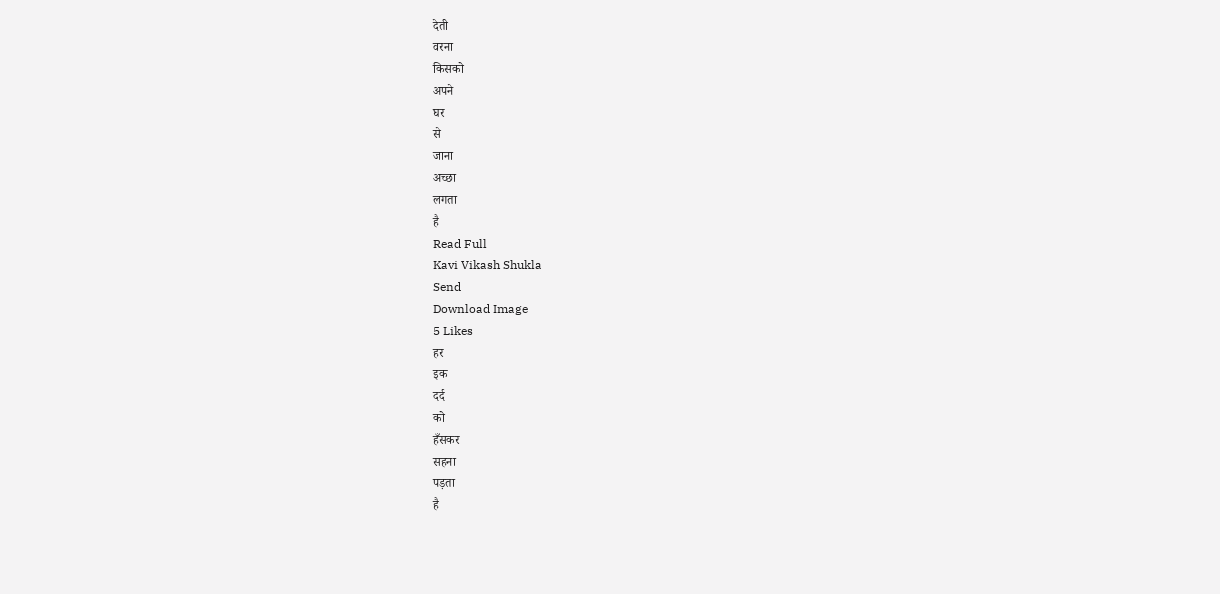देती
वरना
किसको
अपने
घर
से
जाना
अच्छा
लगता
है
Read Full
Kavi Vikash Shukla
Send
Download Image
5 Likes
हर
इक
दर्द
को
हँसकर
सहना
पड़ता
है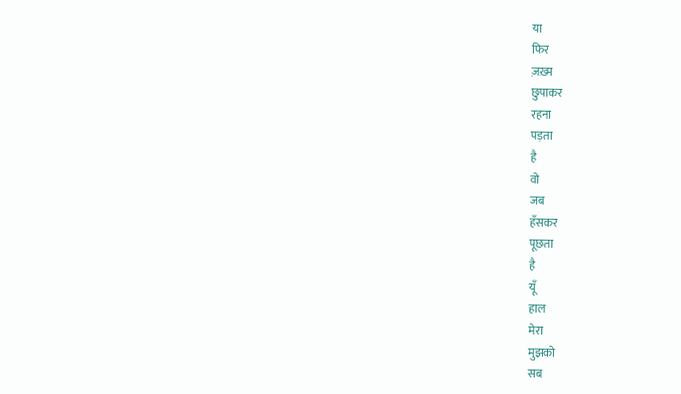या
फिर
ज़ख़्म
छुपाकर
रहना
पड़ता
है
वो
जब
हँसकर
पूछता
है
यूँ
हाल
मेरा
मुझको
सब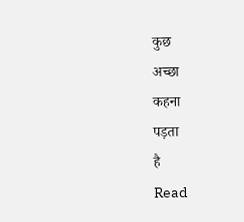कुछ
अच्छा
कहना
पड़ता
है
Read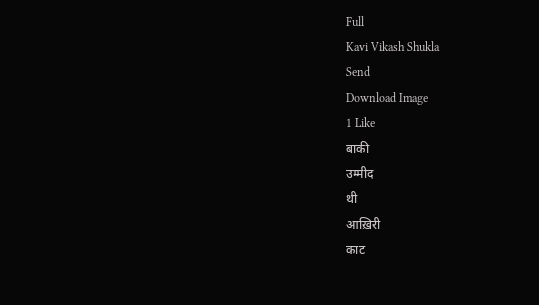Full
Kavi Vikash Shukla
Send
Download Image
1 Like
बाकी
उम्मीद
थी
आख़िरी
काट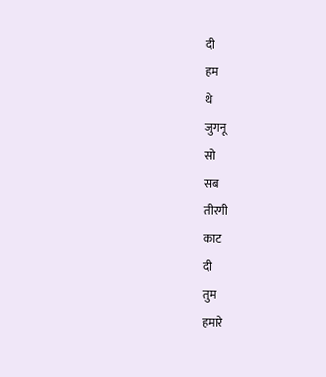दी
हम
थे
जुगनू
सो
सब
तीरगी
काट
दी
तुम
हमारे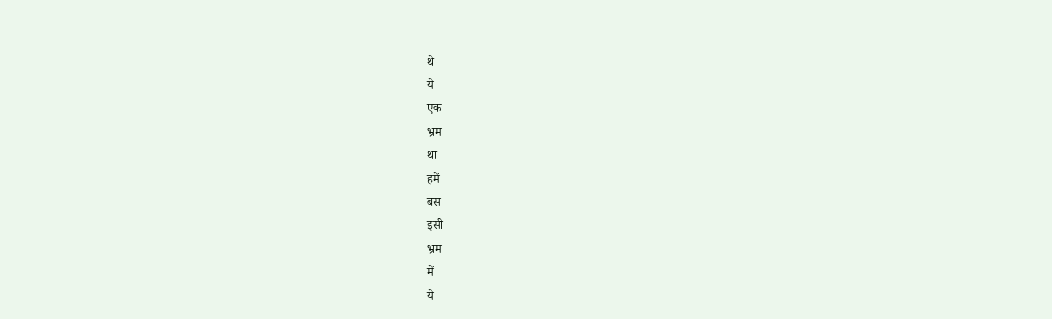थे
ये
एक
भ्रम
था
हमें
बस
इसी
भ्रम
में
ये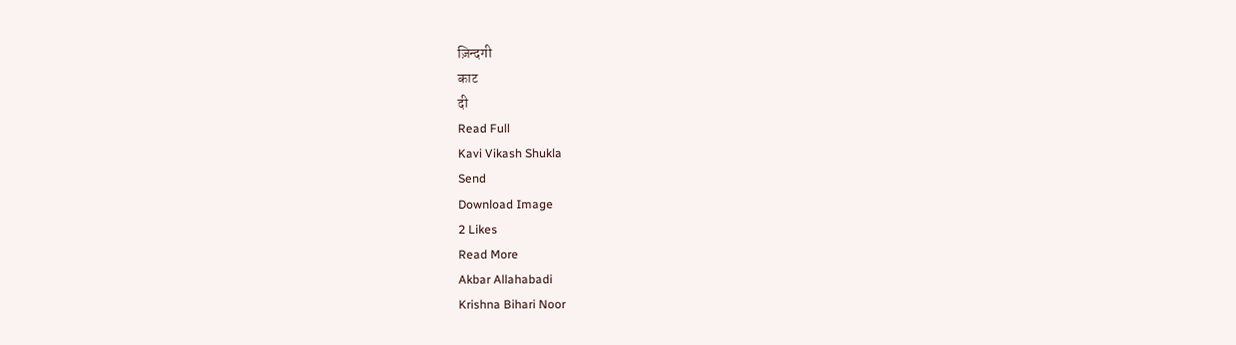ज़िन्दगी
काट
दी
Read Full
Kavi Vikash Shukla
Send
Download Image
2 Likes
Read More
Akbar Allahabadi
Krishna Bihari Noor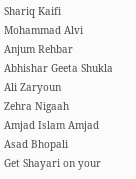Shariq Kaifi
Mohammad Alvi
Anjum Rehbar
Abhishar Geeta Shukla
Ali Zaryoun
Zehra Nigaah
Amjad Islam Amjad
Asad Bhopali
Get Shayari on your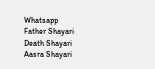Whatsapp
Father Shayari
Death Shayari
Aasra Shayari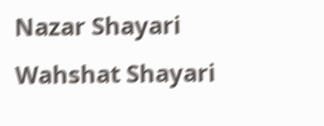Nazar Shayari
Wahshat Shayari